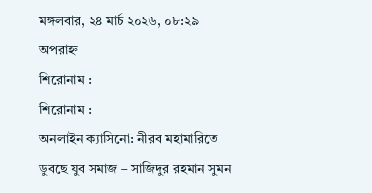মঙ্গলবার, ২৪ মার্চ ২০২৬, ০৮:২৯ অপরাহ্ন
শিরোনাম :
শিরোনাম :
অনলাইন ক্যাসিনো: নীরব মহামারিতে ডুবছে যুব সমাজ – সাজিদুর রহমান সুমন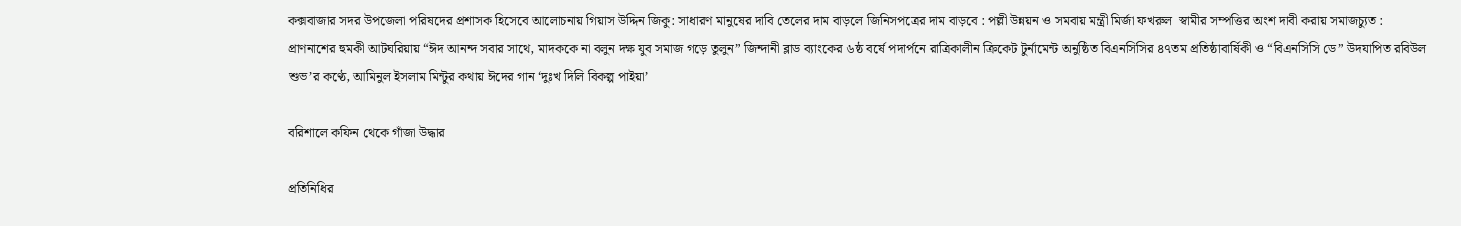কক্সবাজার সদর উপজেলা পরিষদের প্রশাসক হিসেবে আলোচনায় গিয়াস উদ্দিন জিকু: সাধারণ মানুষের দাবি তেলের দাম বাড়লে জিনিসপত্রের দাম বাড়বে : পল্লী উন্নয়ন ও সমবায় মন্ত্রী মির্জা ফখরুল  স্বামীর সম্পত্তির অংশ দাবী করায় সমাজচ্যুত : প্রাণনাশের হুমকী আটঘরিয়ায় “ঈদ আনন্দ সবার সাথে, মাদককে না বলুন দক্ষ যুব সমাজ গড়ে তুলুন” জিন্দানী ব্লাড ব্যাংকের ৬ষ্ঠ বর্ষে পদার্পনে রাত্রিকালীন ক্রিকেট টুর্নামেন্ট অনুষ্ঠিত বিএনসিসির ৪৭তম প্রতিষ্ঠাবার্ষিকী ও “বিএনসিসি ডে” উদযাপিত রবিউল শুভ’র কণ্ঠে, আমিনুল ইসলাম মিন্টুর কথায় ঈদের গান ‘দুঃখ দিলি বিকল্প পাইয়া’

বরিশালে কফিন থেকে গাঁজা উদ্ধার

প্রতিনিধির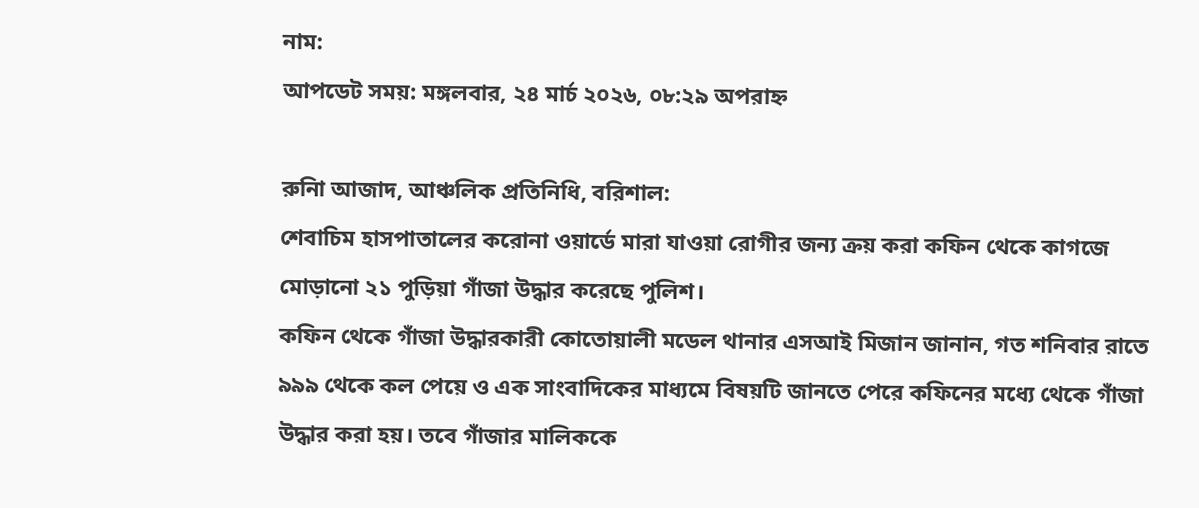নাম:
আপডেট সময়: মঙ্গলবার, ২৪ মার্চ ২০২৬, ০৮:২৯ অপরাহ্ন

রুনিা আজাদ, আঞ্চলিক প্রতিনিধি, বরিশাল:
শেবাচিম হাসপাতালের করোনা ওয়ার্ডে মারা যাওয়া রোগীর জন্য ক্রয় করা কফিন থেকে কাগজে মোড়ানো ২১ পুড়িয়া গাঁজা উদ্ধার করেছে পুলিশ।
কফিন থেকে গাঁজা উদ্ধারকারী কোতোয়ালী মডেল থানার এসআই মিজান জানান, গত শনিবার রাতে ৯৯৯ থেকে কল পেয়ে ও এক সাংবাদিকের মাধ্যমে বিষয়টি জানতে পেরে কফিনের মধ্যে থেকে গাঁজা উদ্ধার করা হয়। তবে গাঁজার মালিককে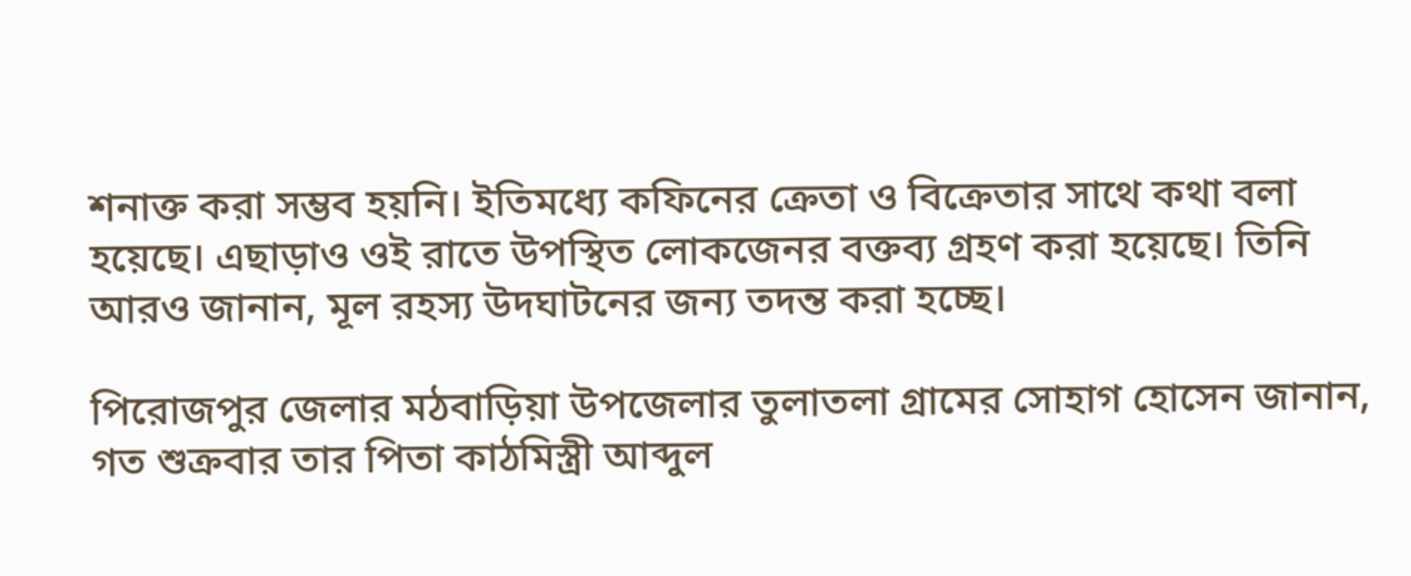শনাক্ত করা সম্ভব হয়নি। ইতিমধ্যে কফিনের ক্রেতা ও বিক্রেতার সাথে কথা বলা হয়েছে। এছাড়াও ওই রাতে উপস্থিত লোকজেনর বক্তব্য গ্রহণ করা হয়েছে। তিনি আরও জানান, মূল রহস্য উদঘাটনের জন্য তদন্ত করা হচ্ছে।

পিরোজপুর জেলার মঠবাড়িয়া উপজেলার তুলাতলা গ্রামের সোহাগ হোসেন জানান, গত শুক্রবার তার পিতা কাঠমিস্ত্রী আব্দুল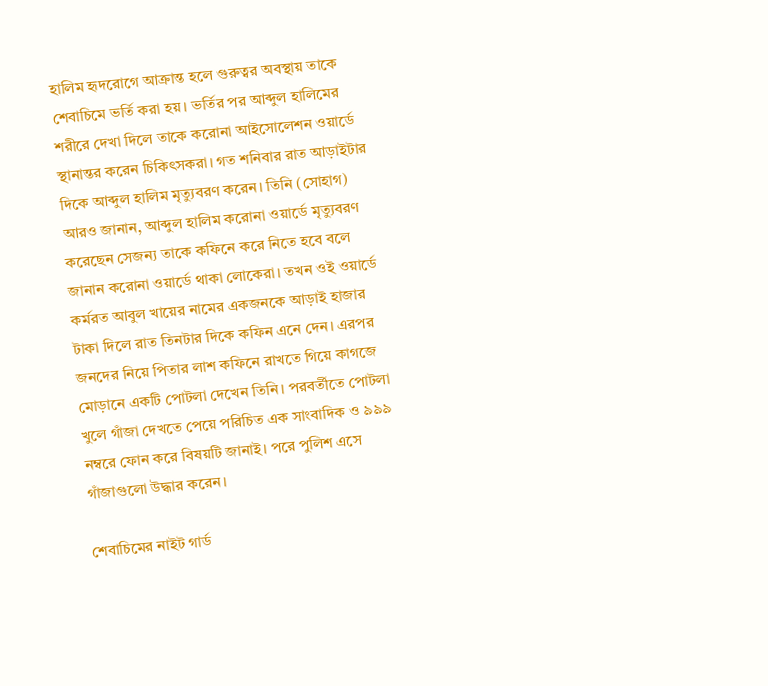হালিম হৃদরোগে আক্রান্ত হলে গুরুত্বর অবস্থায় তাকে শেবাচিমে ভর্তি করা হয়। ভর্তির পর আব্দুল হালিমের শরীরে দেখা দিলে তাকে করোনা আইসোলেশন ওয়ার্ডে স্থানান্তর করেন চিকিৎসকরা। গত শনিবার রাত আড়াইটার দিকে আব্দুল হালিম মৃত্যুবরণ করেন। তিনি (সোহাগ) আরও জানান, আব্দুল হালিম করোনা ওয়ার্ডে মৃত্যুবরণ করেছেন সেজন্য তাকে কফিনে করে নিতে হবে বলে জানান করোনা ওয়ার্ডে থাকা লোকেরা। তখন ওই ওয়ার্ডে কর্মরত আবুল খায়ের নামের একজনকে আড়াই হাজার টাকা দিলে রাত তিনটার দিকে কফিন এনে দেন। এরপর  জনদের নিয়ে পিতার লাশ কফিনে রাখতে গিয়ে কাগজে মোড়ানে একটি পোটলা দেখেন তিনি। পরবর্তীতে পোটলা খুলে গাঁজা দেখতে পেয়ে পরিচিত এক সাংবাদিক ও ৯৯৯ নম্বরে ফোন করে বিষয়টি জানাই। পরে পুলিশ এসে গাঁজাগুলো উদ্ধার করেন।

শেবাচিমের নাইট গার্ড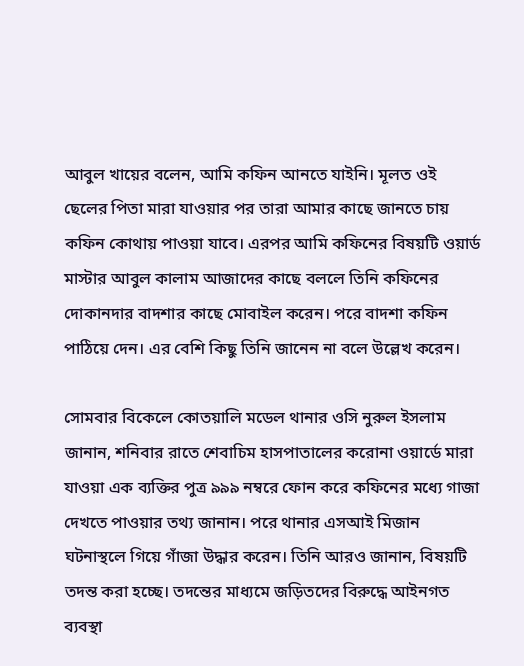আবুল খায়ের বলেন, আমি কফিন আনতে যাইনি। মূলত ওই ছেলের পিতা মারা যাওয়ার পর তারা আমার কাছে জানতে চায় কফিন কোথায় পাওয়া যাবে। এরপর আমি কফিনের বিষয়টি ওয়ার্ড মাস্টার আবুল কালাম আজাদের কাছে বললে তিনি কফিনের দোকানদার বাদশার কাছে মোবাইল করেন। পরে বাদশা কফিন পাঠিয়ে দেন। এর বেশি কিছু তিনি জানেন না বলে উল্লেখ করেন।

সোমবার বিকেলে কোতয়ালি মডেল থানার ওসি নুরুল ইসলাম জানান, শনিবার রাতে শেবাচিম হাসপাতালের করোনা ওয়ার্ডে মারা যাওয়া এক ব্যক্তির পুত্র ৯৯৯ নম্বরে ফোন করে কফিনের মধ্যে গাজা দেখতে পাওয়ার তথ্য জানান। পরে থানার এসআই মিজান ঘটনাস্থলে গিয়ে গাঁজা উদ্ধার করেন। তিনি আরও জানান, বিষয়টি তদন্ত করা হচ্ছে। তদন্তের মাধ্যমে জড়িতদের বিরুদ্ধে আইনগত ব্যবস্থা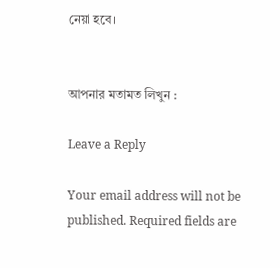নেয়া হবে।


আপনার মতামত লিখুন :

Leave a Reply

Your email address will not be published. Required fields are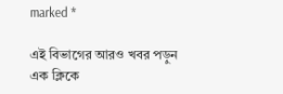marked *

এই বিভাগের আরও খবর পড়ুন
এক ক্লিকে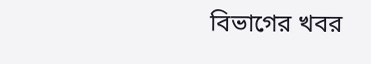বিভাগের খবর